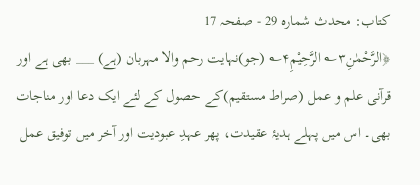کتاب: محدث شمارہ 29 - صفحہ 17
﴿الرَّحْمٰنِ۳؎ الرَّحِیْمِ۴؎ (جو)نہایت رحم والا مہربان (ہے) ___ بھی ہے اور قرآنی علم و عمل (صراط مستقیم)کے حصول کے لئے ایک دعا اور مناجات بھی۔ اس میں پہلے ہدیۂ عقیدت، پھر عہدِ عبودیت اور آخر میں توفیق عمل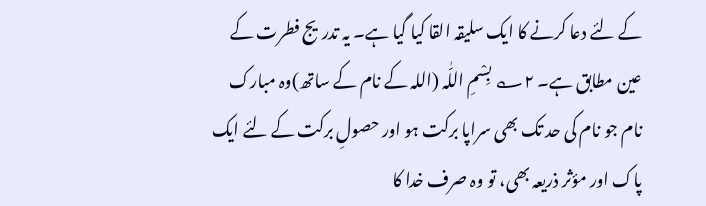کے لئے دعا کرنے کا ایک سلیقہ القا کیا گیا ہے۔ یہ تدریج فطرت کے عین مطابق ہے۔ ۲؎ بِسْمِ اللّٰہ (اللہ کے نام کے ساتھ)وہ مبارک نام جو نام کی حد تک بھی سراپا برکت ہو اور حصولِ برکت کے لئے ایک پاک اور مؤثر ذریعہ بھی، تو وہ صرف خدا کا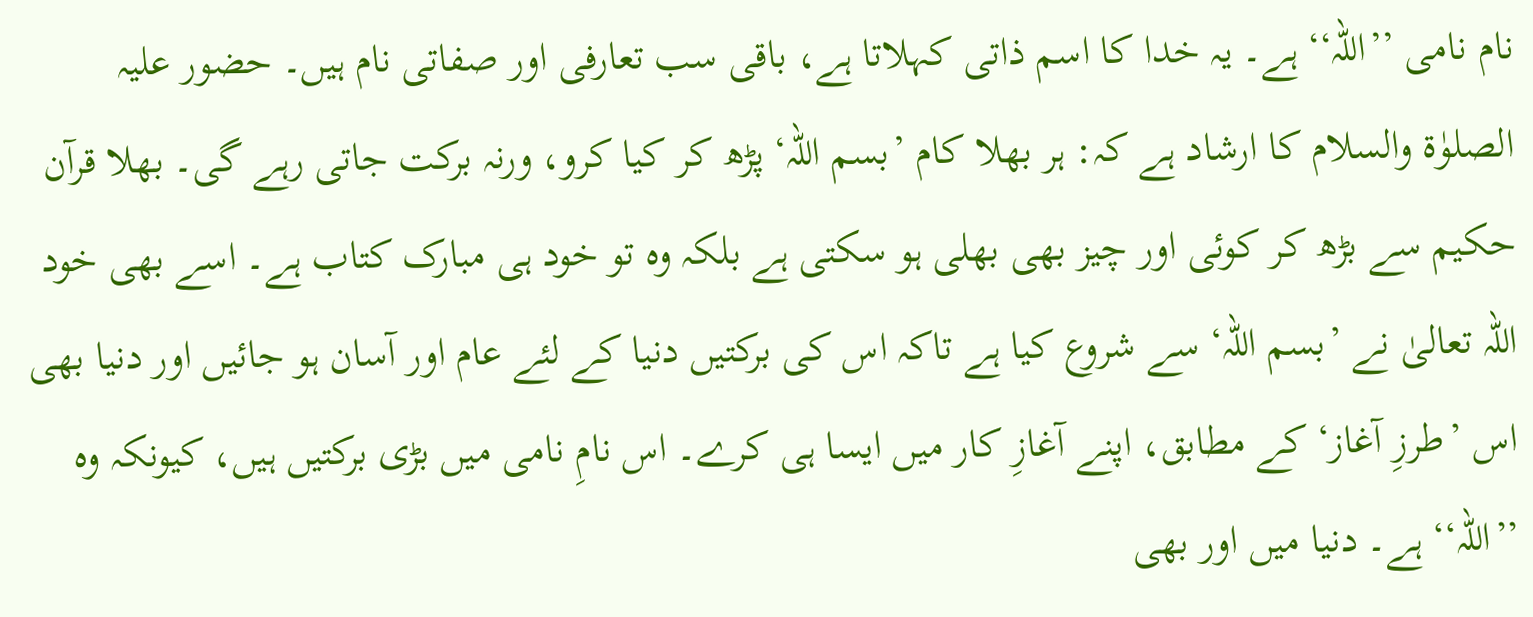نام نامی ’’اللہ‘‘ ہے۔ یہ خدا کا اسم ذاتی کہلاتا ہے، باقی سب تعارفی اور صفاتی نام ہیں۔ حضور علیہ الصلوٰۃ والسلام کا ارشاد ہے کہ: ہر بھلا کام ’بسم اللہ‘ پڑھ کر کیا کرو، ورنہ برکت جاتی رہے گی۔ بھلا قرآن حکیم سے بڑھ کر کوئی اور چیز بھی بھلی ہو سکتی ہے بلکہ وہ تو خود ہی مبارک کتاب ہے۔ اسے بھی خود اللہ تعالیٰ نے ’بسم اللہ‘ سے شروع کیا ہے تاکہ اس کی برکتیں دنیا کے لئے عام اور آسان ہو جائیں اور دنیا بھی اس ’طرزِ آغاز‘ کے مطابق، اپنے آغازِ کار میں ایسا ہی کرے۔ اس نامِ نامی میں بڑی برکتیں ہیں، کیونکہ وہ ’’اللہ‘‘ ہے۔ دنیا میں اور بھی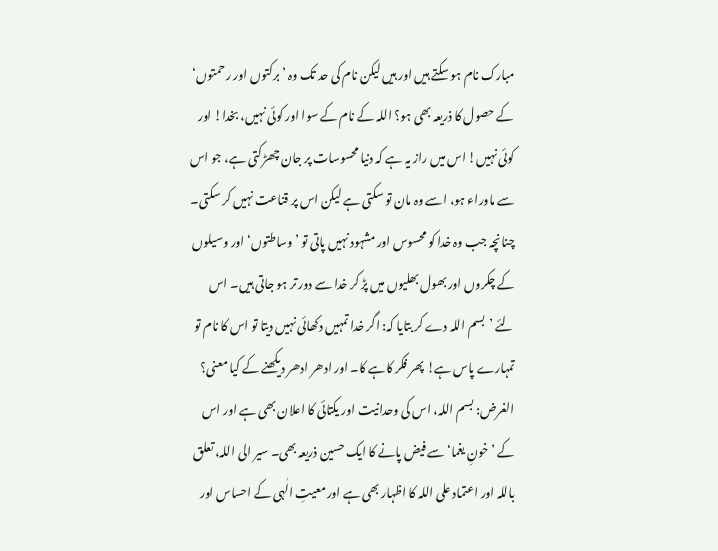مبارک نام ہو سکتے ہیں اور ہیں لیکن نام کی حد تک وہ ’برکتوں اور رحمتوں‘ کے حصول کا ذریعہ بھی ہو؟ اللہ کے نام کے سوا اور کوئی نہیں، بخدا! اور کوئی نہیں! اس میں راز یہ ہے کہ دنیا محسوسات پر جان چھڑکتی ہے، جو اس سے ماوراء ہو، اسے وہ مان تو سکتی ہے لیکن اس پر قناعت نہیں کر سکتی۔ چنانچہ جب وہ خدا کو محسوس اور مشہود نہیں پاتی تو ’وساطتوں‘ اور وسیلوں کے چکروں اور بھول بھلیوں میں پڑ کر خدا سے دور تر ہو جاتی ہیں۔ اس لئے ’بسم اللہ دے کر بتایا کہ: اگر خدا تمہیں دکھائی نہیں دیتا تو اس کا نام تو تمہارے پاس ہے! پھر فکر کاہے کا۔ اور ادھر ادھر دیکھنے کے کیا معنی؟ الغرض: بسم اللہ، اس کی وحدانیت اور یکتائی کا اعلان بھی ہے اور اس کے ’خونِ یغما‘ سے فیض پانے کا ایک حسین ذریعہ بھی۔ سیر الی اللہ، تعلق باللہ اور اعتماد علی اللہ کا اظہار بھی ہے اور معیتِ الٰہی کے احساس اور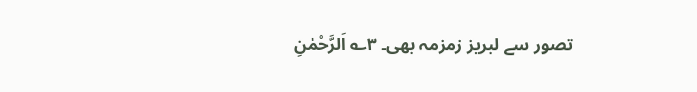تصور سے لبریز زمزمہ بھی۔ ۳؎ اَلرَّحْمٰنِ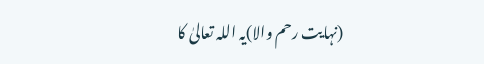(نہایت رحم والا)یہ اللہ تعالیٰ کا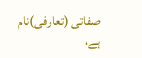صفاتی (تعارفی)نام ہے،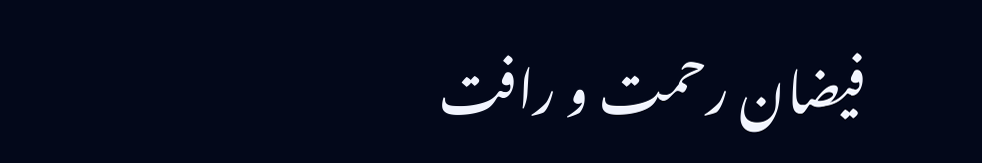فیضان رحمت و رافت